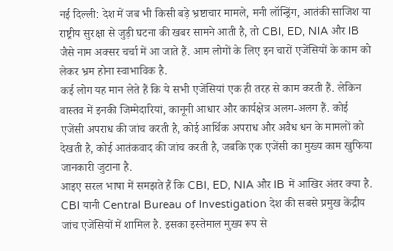नई दिल्ली: देश में जब भी किसी बड़े भ्रष्टाचार मामले, मनी लॉन्ड्रिंग, आतंकी साजिश या राष्ट्रीय सुरक्षा से जुड़ी घटना की खबर सामने आती है, तो CBI, ED, NIA और IB जैसे नाम अक्सर चर्चा में आ जाते हैं. आम लोगों के लिए इन चारों एजेंसियों के काम को लेकर भ्रम होना स्वाभाविक है.
कई लोग यह मान लेते हैं कि ये सभी एजेंसियां एक ही तरह से काम करती हैं. लेकिन वास्तव में इनकी जिम्मेदारियां, कानूनी आधार और कार्यक्षेत्र अलग-अलग हैं. कोई एजेंसी अपराध की जांच करती है, कोई आर्थिक अपराध और अवैध धन के मामलों को देखती है, कोई आतंकवाद की जांच करती है, जबकि एक एजेंसी का मुख्य काम खुफिया जानकारी जुटाना है.
आइए सरल भाषा में समझते हैं कि CBI, ED, NIA और IB में आखिर अंतर क्या है.
CBI यानी Central Bureau of Investigation देश की सबसे प्रमुख केंद्रीय जांच एजेंसियों में शामिल है. इसका इस्तेमाल मुख्य रूप से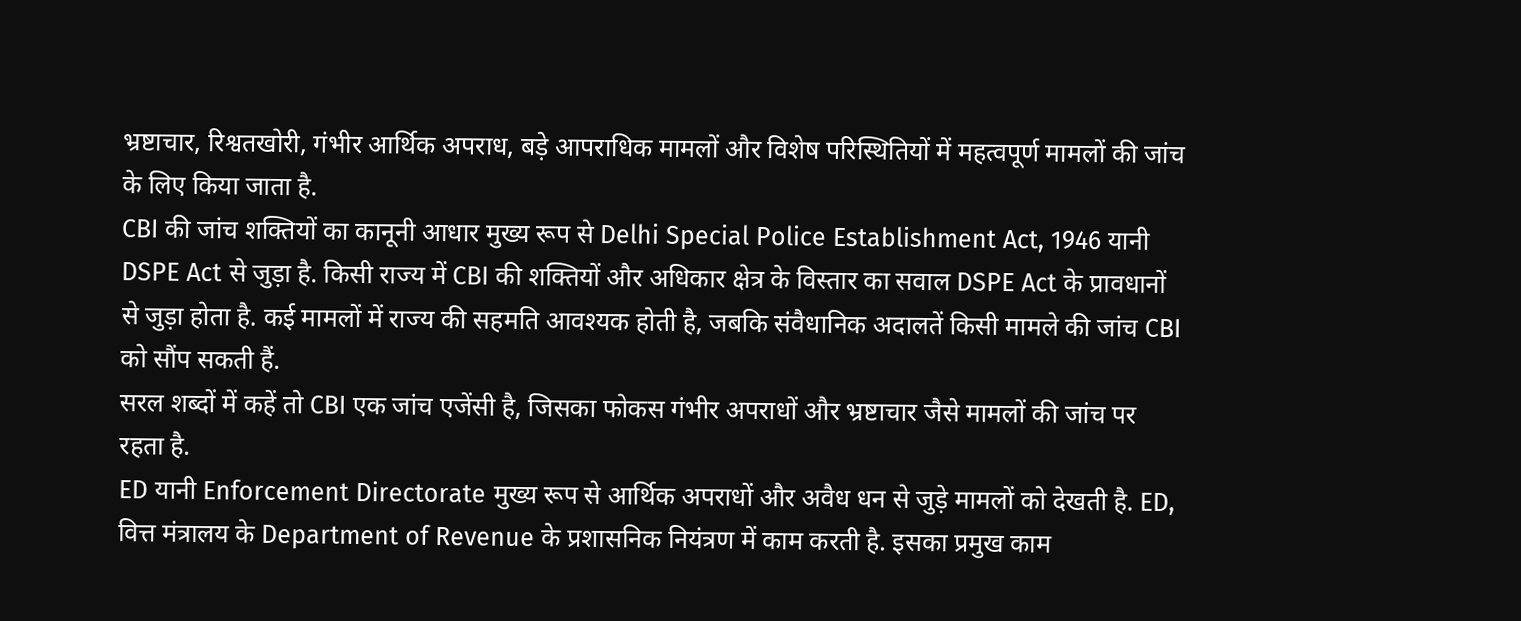भ्रष्टाचार, रिश्वतखोरी, गंभीर आर्थिक अपराध, बड़े आपराधिक मामलों और विशेष परिस्थितियों में महत्वपूर्ण मामलों की जांच के लिए किया जाता है.
CBI की जांच शक्तियों का कानूनी आधार मुख्य रूप से Delhi Special Police Establishment Act, 1946 यानी DSPE Act से जुड़ा है. किसी राज्य में CBI की शक्तियों और अधिकार क्षेत्र के विस्तार का सवाल DSPE Act के प्रावधानों से जुड़ा होता है. कई मामलों में राज्य की सहमति आवश्यक होती है, जबकि संवैधानिक अदालतें किसी मामले की जांच CBI को सौंप सकती हैं.
सरल शब्दों में कहें तो CBI एक जांच एजेंसी है, जिसका फोकस गंभीर अपराधों और भ्रष्टाचार जैसे मामलों की जांच पर रहता है.
ED यानी Enforcement Directorate मुख्य रूप से आर्थिक अपराधों और अवैध धन से जुड़े मामलों को देखती है. ED, वित्त मंत्रालय के Department of Revenue के प्रशासनिक नियंत्रण में काम करती है. इसका प्रमुख काम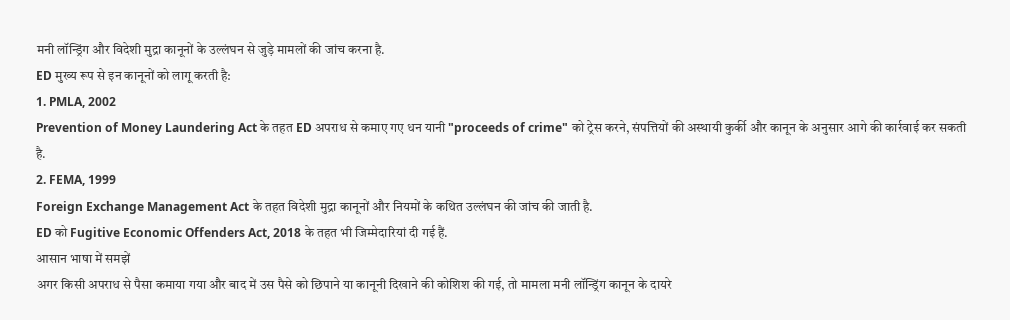मनी लॉन्ड्रिंग और विदेशी मुद्रा कानूनों के उल्लंघन से जुड़े मामलों की जांच करना है.
ED मुख्य रूप से इन कानूनों को लागू करती है:
1. PMLA, 2002
Prevention of Money Laundering Act के तहत ED अपराध से कमाए गए धन यानी "proceeds of crime" को ट्रेस करने, संपत्तियों की अस्थायी कुर्की और कानून के अनुसार आगे की कार्रवाई कर सकती है.
2. FEMA, 1999
Foreign Exchange Management Act के तहत विदेशी मुद्रा कानूनों और नियमों के कथित उल्लंघन की जांच की जाती है.
ED को Fugitive Economic Offenders Act, 2018 के तहत भी जिम्मेदारियां दी गई हैं.
आसान भाषा में समझें
अगर किसी अपराध से पैसा कमाया गया और बाद में उस पैसे को छिपाने या कानूनी दिखाने की कोशिश की गई, तो मामला मनी लॉन्ड्रिंग कानून के दायरे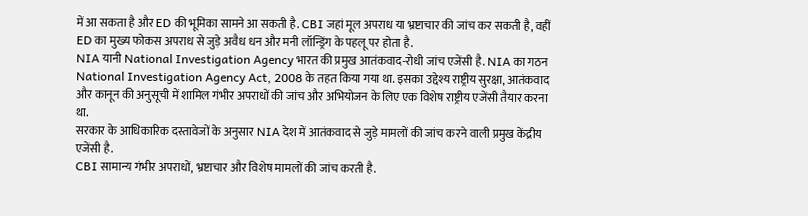में आ सकता है और ED की भूमिका सामने आ सकती है. CBI जहां मूल अपराध या भ्रष्टाचार की जांच कर सकती है, वहीं ED का मुख्य फोकस अपराध से जुड़े अवैध धन और मनी लॉन्ड्रिंग के पहलू पर होता है.
NIA यानी National Investigation Agency भारत की प्रमुख आतंकवाद-रोधी जांच एजेंसी है. NIA का गठन National Investigation Agency Act, 2008 के तहत किया गया था. इसका उद्देश्य राष्ट्रीय सुरक्षा, आतंकवाद और कानून की अनुसूची में शामिल गंभीर अपराधों की जांच और अभियोजन के लिए एक विशेष राष्ट्रीय एजेंसी तैयार करना था.
सरकार के आधिकारिक दस्तावेजों के अनुसार NIA देश में आतंकवाद से जुड़े मामलों की जांच करने वाली प्रमुख केंद्रीय एजेंसी है.
CBI सामान्य गंभीर अपराधों, भ्रष्टाचार और विशेष मामलों की जांच करती है.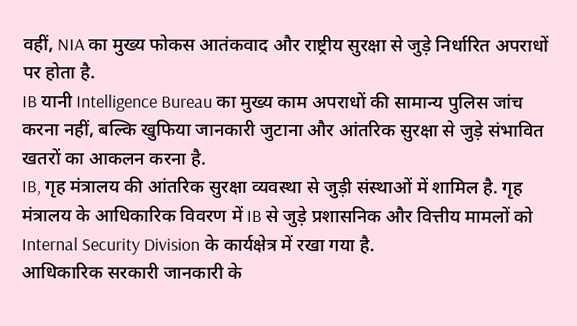वहीं, NIA का मुख्य फोकस आतंकवाद और राष्ट्रीय सुरक्षा से जुड़े निर्धारित अपराधों पर होता है.
IB यानी Intelligence Bureau का मुख्य काम अपराधों की सामान्य पुलिस जांच करना नहीं, बल्कि खुफिया जानकारी जुटाना और आंतरिक सुरक्षा से जुड़े संभावित खतरों का आकलन करना है.
IB, गृह मंत्रालय की आंतरिक सुरक्षा व्यवस्था से जुड़ी संस्थाओं में शामिल है. गृह मंत्रालय के आधिकारिक विवरण में IB से जुड़े प्रशासनिक और वित्तीय मामलों को Internal Security Division के कार्यक्षेत्र में रखा गया है.
आधिकारिक सरकारी जानकारी के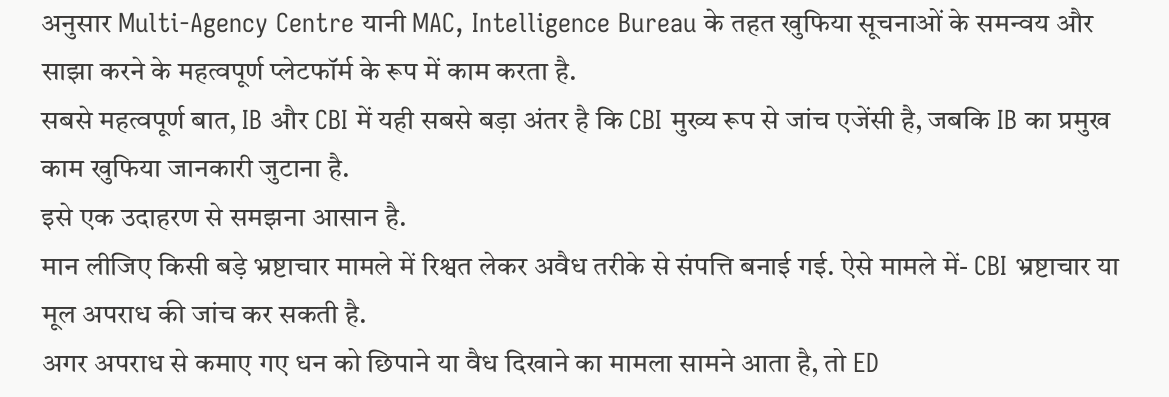अनुसार Multi-Agency Centre यानी MAC, Intelligence Bureau के तहत खुफिया सूचनाओं के समन्वय और साझा करने के महत्वपूर्ण प्लेटफॉर्म के रूप में काम करता है.
सबसे महत्वपूर्ण बात, IB और CBI में यही सबसे बड़ा अंतर है कि CBI मुख्य रूप से जांच एजेंसी है, जबकि IB का प्रमुख काम खुफिया जानकारी जुटाना है.
इसे एक उदाहरण से समझना आसान है.
मान लीजिए किसी बड़े भ्रष्टाचार मामले में रिश्वत लेकर अवैध तरीके से संपत्ति बनाई गई. ऐसे मामले में- CBI भ्रष्टाचार या मूल अपराध की जांच कर सकती है.
अगर अपराध से कमाए गए धन को छिपाने या वैध दिखाने का मामला सामने आता है, तो ED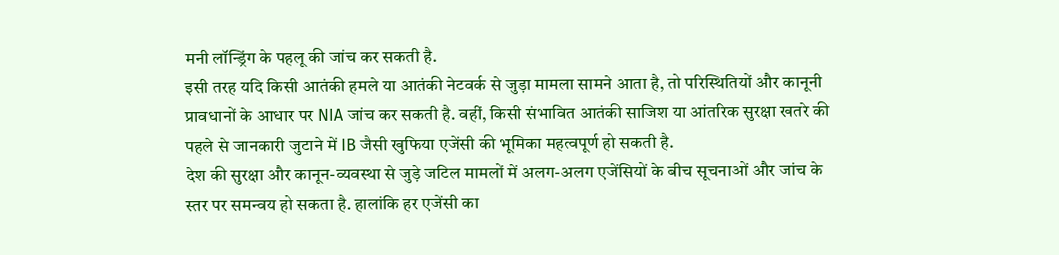मनी लॉन्ड्रिंग के पहलू की जांच कर सकती है.
इसी तरह यदि किसी आतंकी हमले या आतंकी नेटवर्क से जुड़ा मामला सामने आता है, तो परिस्थितियों और कानूनी प्रावधानों के आधार पर NIA जांच कर सकती है. वहीं, किसी संभावित आतंकी साजिश या आंतरिक सुरक्षा खतरे की पहले से जानकारी जुटाने में IB जैसी खुफिया एजेंसी की भूमिका महत्वपूर्ण हो सकती है.
देश की सुरक्षा और कानून-व्यवस्था से जुड़े जटिल मामलों में अलग-अलग एजेंसियों के बीच सूचनाओं और जांच के स्तर पर समन्वय हो सकता है. हालांकि हर एजेंसी का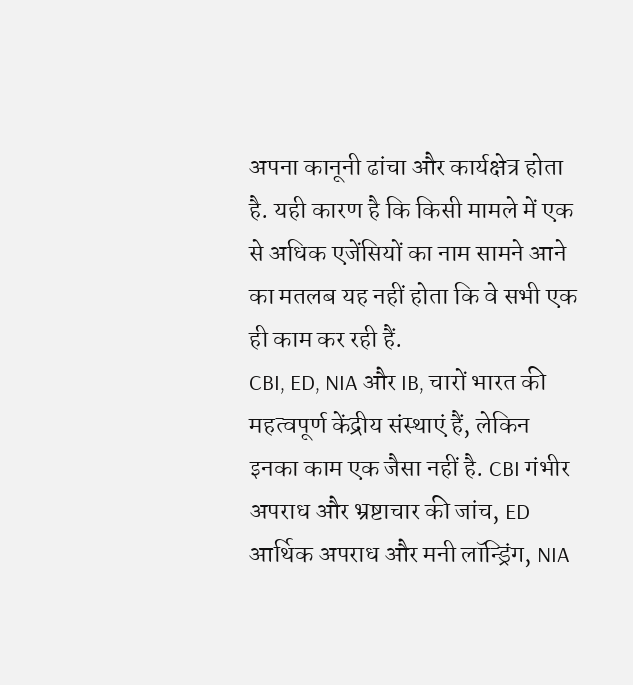अपना कानूनी ढांचा और कार्यक्षेत्र होता है. यही कारण है कि किसी मामले में एक से अधिक एजेंसियों का नाम सामने आने का मतलब यह नहीं होता कि वे सभी एक ही काम कर रही हैं.
CBI, ED, NIA और IB, चारों भारत की महत्वपूर्ण केंद्रीय संस्थाएं हैं, लेकिन इनका काम एक जैसा नहीं है. CBI गंभीर अपराध और भ्रष्टाचार की जांच, ED आर्थिक अपराध और मनी लॉन्ड्रिंग, NIA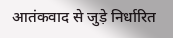आतंकवाद से जुड़े निर्धारित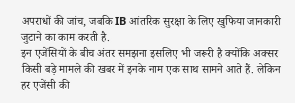अपराधों की जांच, जबकि IB आंतरिक सुरक्षा के लिए खुफिया जानकारी जुटाने का काम करती है.
इन एजेंसियों के बीच अंतर समझना इसलिए भी जरूरी है क्योंकि अक्सर किसी बड़े मामले की खबर में इनके नाम एक साथ सामने आते हैं. लेकिन हर एजेंसी की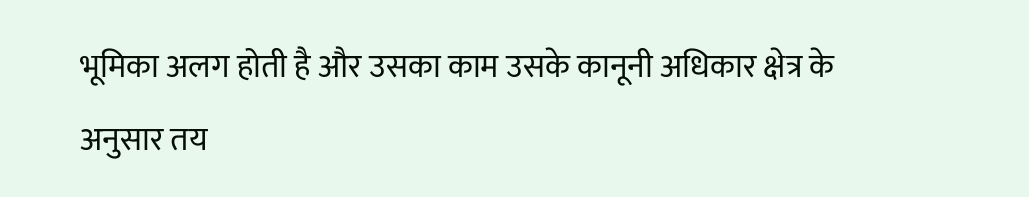भूमिका अलग होती है और उसका काम उसके कानूनी अधिकार क्षेत्र के अनुसार तय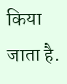किया जाता है.